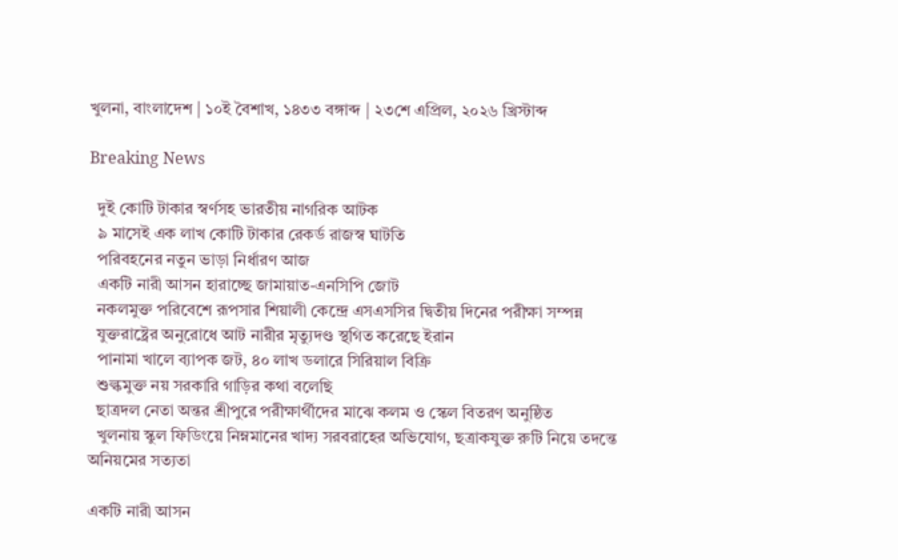খুলনা, বাংলাদেশ | ১০ই বৈশাখ, ১৪৩৩ বঙ্গাব্দ | ২৩শে এপ্রিল, ২০২৬ খ্রিস্টাব্দ

Breaking News

  দুই কোটি টাকার স্বর্ণসহ ভারতীয় নাগরিক আটক
  ৯ মাসেই এক লাখ কোটি টাকার রেকর্ড রাজস্ব ঘাটতি
  পরিবহনের নতুন ভাড়া নির্ধারণ আজ
  একটি নারী আসন হারাচ্ছে জামায়াত-এনসিপি জোট
  নকলমুক্ত পরিবেশে রূপসার শিয়ালী কেন্দ্রে এসএসসির দ্বিতীয় দিনের পরীক্ষা সম্পন্ন
  যুক্তরাষ্ট্রের অনুরোধে আট নারীর মৃত্যুদণ্ড স্থগিত করেছে ইরান
  পানামা খালে ব্যাপক জট, ৪০ লাখ ডলারে সিরিয়াল বিক্রি
  শুল্কমুক্ত নয় সরকারি গাড়ির কথা বলেছি
  ছাত্রদল নেতা অন্তর শ্রীপুরে পরীক্ষার্থীদের মাঝে কলম ও স্কেল বিতরণ অনুষ্ঠিত
  খুলনায় স্কুল ফিডিংয়ে নিম্নমানের খাদ্য সরবরাহের অভিযোগ, ছত্রাকযুক্ত রুটি নিয়ে তদন্তে অনিয়মের সত্যতা

একটি নারী আসন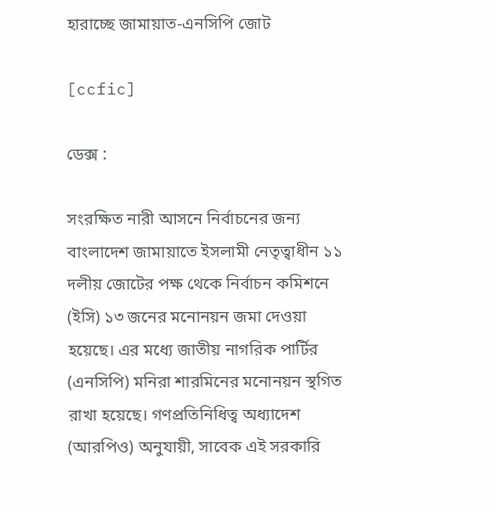হারাচ্ছে জামায়াত-এনসিপি জোট

[ccfic]

ডেক্স :

সংরক্ষিত নারী আসনে নির্বাচনের জন্য বাংলাদেশ জামায়াতে ইসলামী নেতৃত্বাধীন ১১ দলীয় জোটের পক্ষ থেকে নির্বাচন কমিশনে (ইসি) ১৩ জনের মনোনয়ন জমা দেওয়া হয়েছে। এর মধ্যে জাতীয় নাগরিক পার্টির (এনসিপি) মনিরা শারমিনের মনোনয়ন স্থগিত রাখা হয়েছে। গণপ্রতিনিধিত্ব অধ্যাদেশ (আরপিও) অনুযায়ী, সাবেক এই সরকারি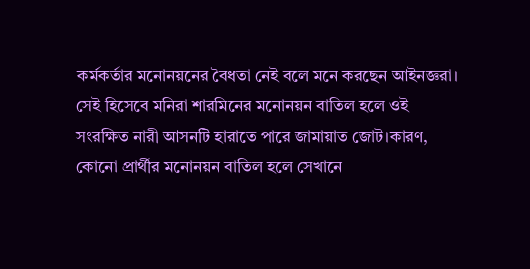কর্মকর্তার মনোনয়নের বৈধতা নেই বলে মনে করছেন আইনজ্ঞরা। সেই হিসেবে মনিরা শারমিনের মনোনয়ন বাতিল হলে ওই সংরক্ষিত নারী আসনটি হারাতে পারে জামায়াত জোট।কারণ, কোনো প্রার্থীর মনোনয়ন বাতিল হলে সেখানে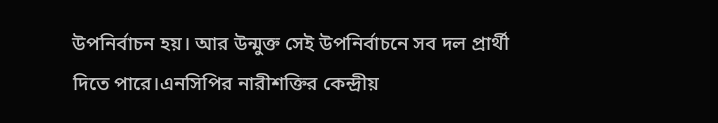উপনির্বাচন হয়। আর উন্মুক্ত সেই উপনির্বাচনে সব দল প্রার্থী দিতে পারে।এনসিপির নারীশক্তির কেন্দ্রীয়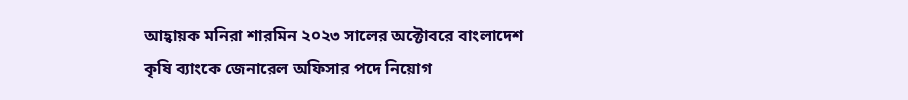আহ্বায়ক মনিরা শারমিন ২০২৩ সালের অক্টোবরে বাংলাদেশ কৃষি ব্যাংকে জেনারেল অফিসার পদে নিয়োগ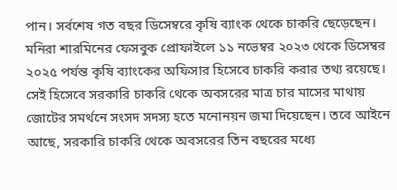পান। সর্বশেষ গত বছর ডিসেম্বরে কৃষি ব্যাংক থেকে চাকরি ছেড়েছেন। মনিরা শারমিনের ফেসবুক প্রোফাইলে ১১ নভেম্বর ২০২৩ থেকে ডিসেম্বর ২০২৫ পর্যন্ত কৃষি ব্যাংকের অফিসার হিসেবে চাকরি করার তথ্য রয়েছে। সেই হিসেবে সরকারি চাকরি থেকে অবসরের মাত্র চার মাসের মাথায় জোটের সমর্থনে সংসদ সদস্য হতে মনোনয়ন জমা দিয়েছেন। তবে আইনে আছে, সরকারি চাকরি থেকে অবসরের তিন বছরের মধ্যে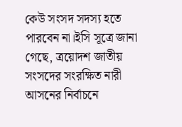কেউ সংসদ সদস্য হতে পারবেন না।ইসি সূত্রে জানা গেছে, ত্রয়োদশ জাতীয় সংসদের সংরক্ষিত নারী আসনের নির্বাচনে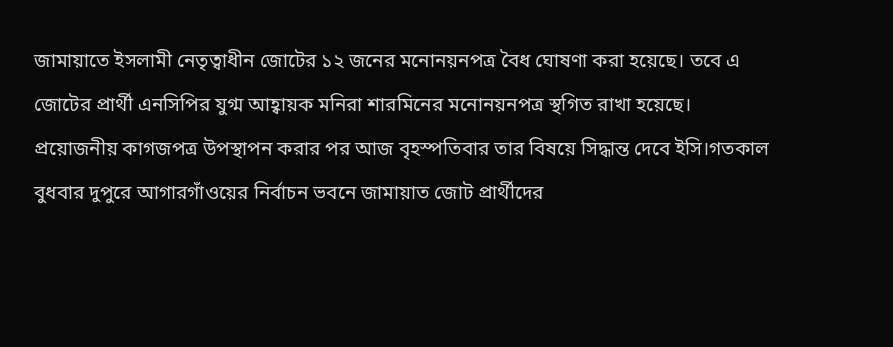জামায়াতে ইসলামী নেতৃত্বাধীন জোটের ১২ জনের মনোনয়নপত্র বৈধ ঘোষণা করা হয়েছে। তবে এ জোটের প্রার্থী এনসিপির যুগ্ম আহ্বায়ক মনিরা শারমিনের মনোনয়নপত্র স্থগিত রাখা হয়েছে। প্রয়োজনীয় কাগজপত্র উপস্থাপন করার পর আজ বৃহস্পতিবার তার বিষয়ে সিদ্ধান্ত দেবে ইসি।গতকাল বুধবার দুপুরে আগারগাঁওয়ের নির্বাচন ভবনে জামায়াত জোট প্রার্থীদের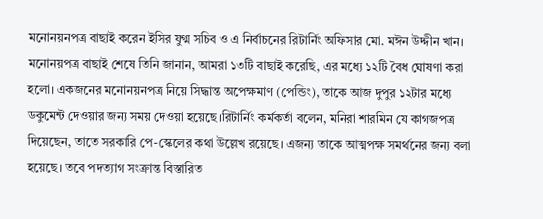মনোনয়নপত্র বাছাই করেন ইসির যুগ্ম সচিব ও এ নির্বাচনের রিটার্নিং অফিসার মো. মঈন উদ্দীন খান। মনোনয়পত্র বাছাই শেষে তিনি জানান, আমরা ১৩টি বাছাই করেছি, এর মধ্যে ১২টি বৈধ ঘোষণা করা হলো। একজনের মনোনয়নপত্র নিয়ে সিদ্ধান্ত অপেক্ষমাণ (পেন্ডিং), তাকে আজ দুপুর ১২টার মধ্যে ডকুমেন্ট দেওয়ার জন্য সময় দেওয়া হয়েছে।রিটার্নিং কর্মকর্তা বলেন, মনিরা শারমিন যে কাগজপত্র দিয়েছেন, তাতে সরকারি পে-স্কেলের কথা উল্লেখ রয়েছে। এজন্য তাকে আত্মপক্ষ সমর্থনের জন্য বলা হয়েছে। তবে পদত্যাগ সংক্রান্ত বিস্তারিত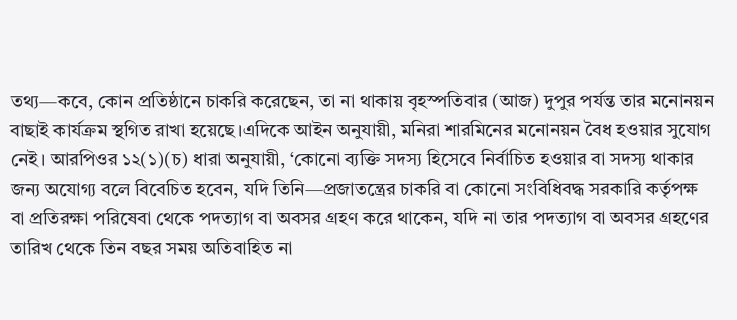তথ্য—কবে, কোন প্রতিষ্ঠানে চাকরি করেছেন, তা না থাকায় বৃহস্পতিবার (আজ) দুপুর পর্যন্ত তার মনোনয়ন বাছাই কার্যক্রম স্থগিত রাখা হয়েছে।এদিকে আইন অনুযায়ী, মনিরা শারমিনের মনোনয়ন বৈধ হওয়ার সুযোগ নেই। আরপিওর ১২(১)(চ) ধারা অনুযায়ী, ‘কোনো ব্যক্তি সদস্য হিসেবে নির্বাচিত হওয়ার বা সদস্য থাকার জন্য অযোগ্য বলে বিবেচিত হবেন, যদি তিনি—প্রজাতন্ত্রের চাকরি বা কোনো সংবিধিবদ্ধ সরকারি কর্তৃপক্ষ বা প্রতিরক্ষা পরিষেবা থেকে পদত্যাগ বা অবসর গ্রহণ করে থাকেন, যদি না তার পদত্যাগ বা অবসর গ্রহণের তারিখ থেকে তিন বছর সময় অতিবাহিত না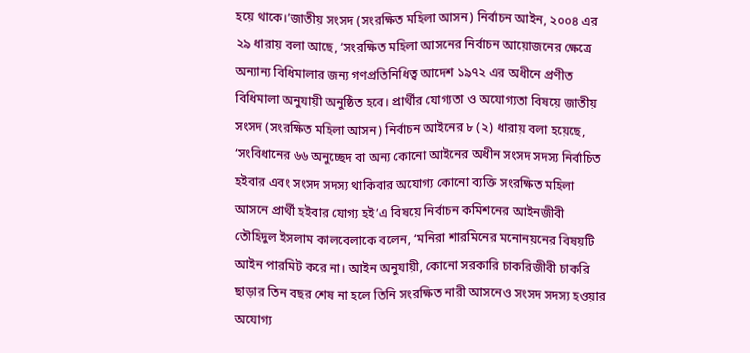হয়ে থাকে।’জাতীয় সংসদ (সংরক্ষিত মহিলা আসন) নির্বাচন আইন, ২০০৪ এর ২৯ ধারায় বলা আছে, ‘সংরক্ষিত মহিলা আসনের নির্বাচন আয়োজনের ক্ষেত্রে অন্যান্য বিধিমালার জন্য গণপ্রতিনিধিত্ব আদেশ ১৯৭২ এর অধীনে প্রণীত বিধিমালা অনুযায়ী অনুষ্ঠিত হবে। প্রার্থীর যোগ্যতা ও অযোগ্যতা বিষয়ে জাতীয় সংসদ (সংরক্ষিত মহিলা আসন) নির্বাচন আইনের ৮ (২) ধারায় বলা হয়েছে, ‘সংবিধানের ৬৬ অনুচ্ছেদ বা অন্য কোনো আইনের অধীন সংসদ সদস্য নির্বাচিত হইবার এবং সংসদ সদস্য থাকিবার অযোগ্য কোনো ব্যক্তি সংরক্ষিত মহিলা আসনে প্রার্থী হইবার যোগ্য হই’এ বিষয়ে নির্বাচন কমিশনের আইনজীবী তৌহিদুল ইসলাম কালবেলাকে বলেন, ‘মনিরা শারমিনের মনোনয়নের বিষয়টি আইন পারমিট করে না। আইন অনুযায়ী, কোনো সরকারি চাকরিজীবী চাকরি ছাড়ার তিন বছর শেষ না হলে তিনি সংরক্ষিত নারী আসনেও সংসদ সদস্য হওয়ার অযোগ্য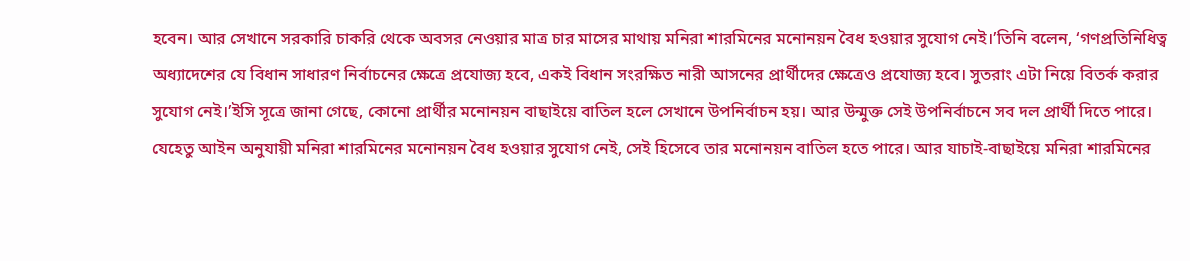হবেন। আর সেখানে সরকারি চাকরি থেকে অবসর নেওয়ার মাত্র চার মাসের মাথায় মনিরা শারমিনের মনোনয়ন বৈধ হওয়ার সুযোগ নেই।’তিনি বলেন, ‘গণপ্রতিনিধিত্ব অধ্যাদেশের যে বিধান সাধারণ নির্বাচনের ক্ষেত্রে প্রযোজ্য হবে, একই বিধান সংরক্ষিত নারী আসনের প্রার্থীদের ক্ষেত্রেও প্রযোজ্য হবে। সুতরাং এটা নিয়ে বিতর্ক করার সুযোগ নেই।’ইসি সূত্রে জানা গেছে, কোনো প্রার্থীর মনোনয়ন বাছাইয়ে বাতিল হলে সেখানে উপনির্বাচন হয়। আর উন্মুক্ত সেই উপনির্বাচনে সব দল প্রার্থী দিতে পারে। যেহেতু আইন অনুযায়ী মনিরা শারমিনের মনোনয়ন বৈধ হওয়ার সুযোগ নেই, সেই হিসেবে তার মনোনয়ন বাতিল হতে পারে। আর যাচাই-বাছাইয়ে মনিরা শারমিনের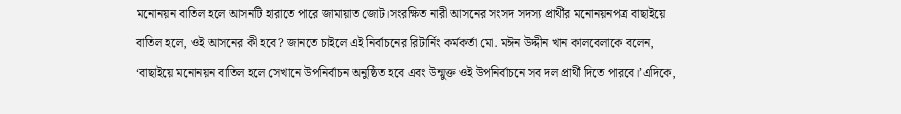মনোনয়ন বাতিল হলে আসনটি হারাতে পারে জামায়াত জোট।সংরক্ষিত নারী আসনের সংসদ সদস্য প্রার্থীর মনোনয়নপত্র বাছাইয়ে বাতিল হলে, ওই আসনের কী হবে? জানতে চাইলে এই নির্বাচনের রিটার্নিং কর্মকর্তা মো. মঈন উদ্দীন খান কালবেলাকে বলেন, ‘বাছাইয়ে মনোনয়ন বাতিল হলে সেখানে উপনির্বাচন অনুষ্ঠিত হবে এবং উন্মুক্ত ওই উপনির্বাচনে সব দল প্রার্থী দিতে পারবে।’এদিকে,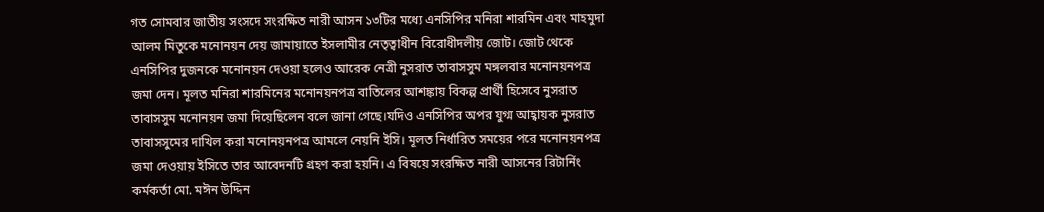গত সোমবার জাতীয় সংসদে সংরক্ষিত নারী আসন ১৩টির মধ্যে এনসিপির মনিরা শারমিন এবং মাহমুদা আলম মিতুকে মনোনয়ন দেয় জামায়াতে ইসলামীর নেতৃত্বাধীন বিরোধীদলীয় জোট। জোট থেকে এনসিপির দুজনকে মনোনয়ন দেওয়া হলেও আরেক নেত্রী নুসরাত তাবাসসুম মঙ্গলবার মনোনয়নপত্র জমা দেন। মূলত মনিরা শারমিনের মনোনয়নপত্র বাতিলের আশঙ্কায় বিকল্প প্রার্থী হিসেবে নুসরাত তাবাসসুম মনোনয়ন জমা দিয়েছিলেন বলে জানা গেছে।যদিও এনসিপির অপর যুগ্ম আহ্বায়ক নুসরাত তাবাসসুমের দাখিল করা মনোনয়নপত্র আমলে নেয়নি ইসি। মূলত নির্ধারিত সময়ের পরে মনোনয়নপত্র জমা দেওয়ায় ইসিতে তার আবেদনটি গ্রহণ করা হয়নি। এ বিষয়ে সংরক্ষিত নারী আসনের রিটার্নিং কর্মকর্তা মো. মঈন উদ্দিন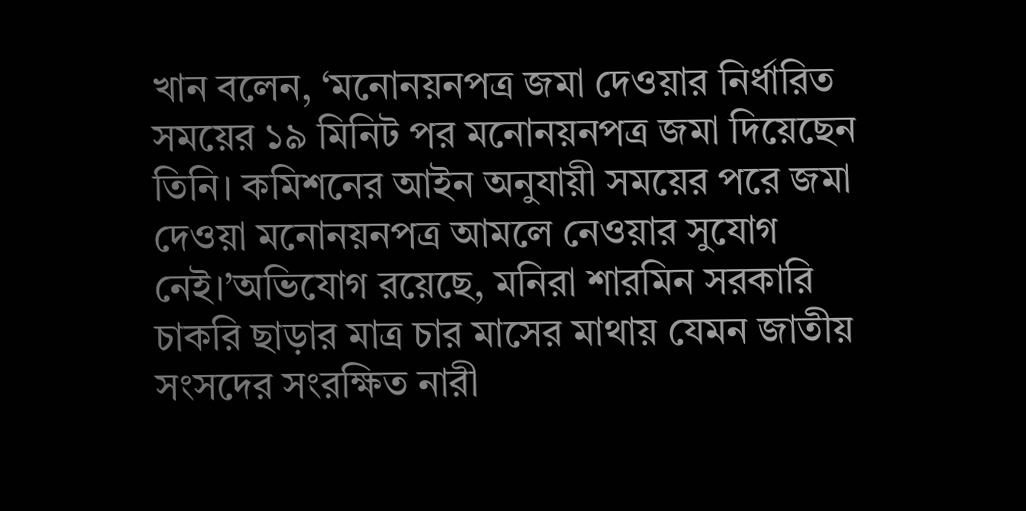খান বলেন, ‘মনোনয়নপত্র জমা দেওয়ার নির্ধারিত সময়ের ১৯ মিনিট পর মনোনয়নপত্র জমা দিয়েছেন তিনি। কমিশনের আইন অনুযায়ী সময়ের পরে জমা দেওয়া মনোনয়নপত্র আমলে নেওয়ার সুযোগ নেই।’অভিযোগ রয়েছে, মনিরা শারমিন সরকারি চাকরি ছাড়ার মাত্র চার মাসের মাথায় যেমন জাতীয় সংসদের সংরক্ষিত নারী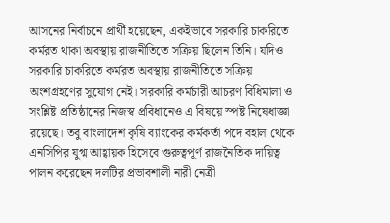আসনের নির্বাচনে প্রার্থী হয়েছেন, একইভাবে সরকারি চাকরিতে কর্মরত থাকা অবস্থায় রাজনীতিতে সক্রিয় ছিলেন তিনি। যদিও সরকারি চাকরিতে কর্মরত অবস্থায় রাজনীতিতে সক্রিয় অংশগ্রহণের সুযোগ নেই। সরকারি কর্মচারী আচরণ বিধিমালা ও সংশ্লিষ্ট প্রতিষ্ঠানের নিজস্ব প্রবিধানেও এ বিষয়ে স্পষ্ট নিষেধাজ্ঞা রয়েছে। তবু বাংলাদেশ কৃষি ব্যাংকের কর্মকর্তা পদে বহাল থেকে এনসিপির যুগ্ম আহ্বায়ক হিসেবে গুরুত্বপূর্ণ রাজনৈতিক দায়িত্ব পালন করেছেন দলটির প্রভাবশালী নারী নেত্রী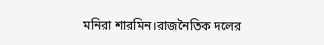মনিরা শারমিন।রাজনৈতিক দলের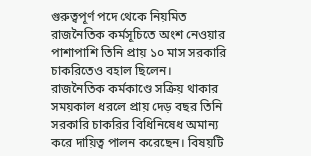গুরুত্বপূর্ণ পদে থেকে নিয়মিত রাজনৈতিক কর্মসূচিতে অংশ নেওয়ার পাশাপাশি তিনি প্রায় ১০ মাস সরকারি চাকরিতেও বহাল ছিলেন। রাজনৈতিক কর্মকাণ্ডে সক্রিয় থাকার সময়কাল ধরলে প্রায় দেড় বছর তিনি সরকারি চাকরির বিধিনিষেধ অমান্য করে দায়িত্ব পালন করেছেন। বিষয়টি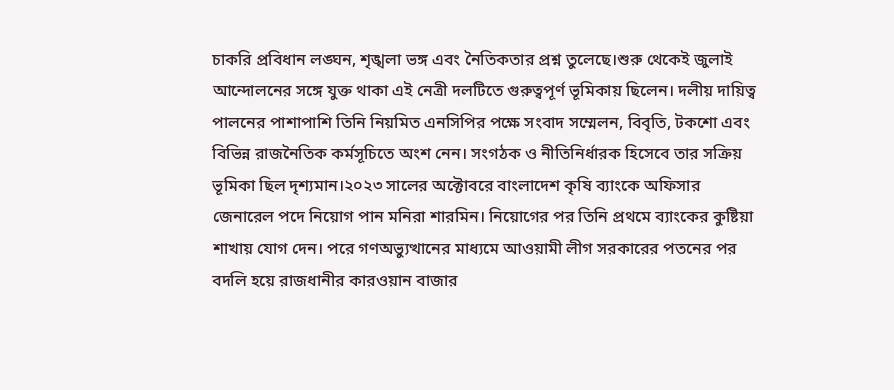চাকরি প্রবিধান লঙ্ঘন, শৃঙ্খলা ভঙ্গ এবং নৈতিকতার প্রশ্ন তুলেছে।শুরু থেকেই জুলাই আন্দোলনের সঙ্গে যুক্ত থাকা এই নেত্রী দলটিতে গুরুত্বপূর্ণ ভূমিকায় ছিলেন। দলীয় দায়িত্ব পালনের পাশাপাশি তিনি নিয়মিত এনসিপির পক্ষে সংবাদ সম্মেলন, বিবৃতি, টকশো এবং বিভিন্ন রাজনৈতিক কর্মসূচিতে অংশ নেন। সংগঠক ও নীতিনির্ধারক হিসেবে তার সক্রিয় ভূমিকা ছিল দৃশ্যমান।২০২৩ সালের অক্টোবরে বাংলাদেশ কৃষি ব্যাংকে অফিসার জেনারেল পদে নিয়োগ পান মনিরা শারমিন। নিয়োগের পর তিনি প্রথমে ব্যাংকের কুষ্টিয়া শাখায় যোগ দেন। পরে গণঅভ্যুত্থানের মাধ্যমে আওয়ামী লীগ সরকারের পতনের পর বদলি হয়ে রাজধানীর কারওয়ান বাজার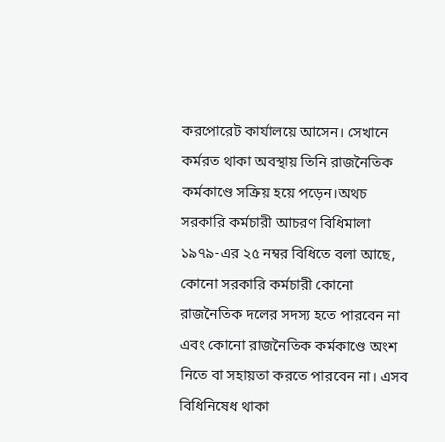করপোরেট কার্যালয়ে আসেন। সেখানে কর্মরত থাকা অবস্থায় তিনি রাজনৈতিক কর্মকাণ্ডে সক্রিয় হয়ে পড়েন।অথচ সরকারি কর্মচারী আচরণ বিধিমালা ১৯৭৯-এর ২৫ নম্বর বিধিতে বলা আছে, কোনো সরকারি কর্মচারী কোনো রাজনৈতিক দলের সদস্য হতে পারবেন না এবং কোনো রাজনৈতিক কর্মকাণ্ডে অংশ নিতে বা সহায়তা করতে পারবেন না। এসব বিধিনিষেধ থাকা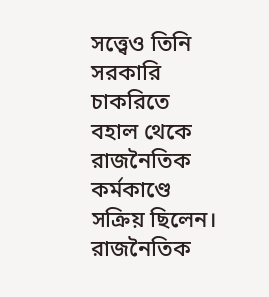সত্ত্বেও তিনি সরকারি চাকরিতে বহাল থেকে রাজনৈতিক কর্মকাণ্ডে সক্রিয় ছিলেন। রাজনৈতিক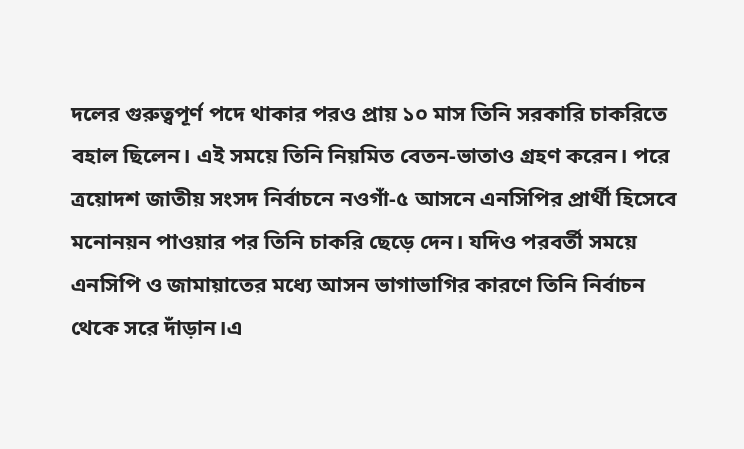দলের গুরুত্বপূর্ণ পদে থাকার পরও প্রায় ১০ মাস তিনি সরকারি চাকরিতে বহাল ছিলেন। এই সময়ে তিনি নিয়মিত বেতন-ভাতাও গ্রহণ করেন। পরে ত্রয়োদশ জাতীয় সংসদ নির্বাচনে নওগাঁ-৫ আসনে এনসিপির প্রার্থী হিসেবে মনোনয়ন পাওয়ার পর তিনি চাকরি ছেড়ে দেন। যদিও পরবর্তী সময়ে এনসিপি ও জামায়াতের মধ্যে আসন ভাগাভাগির কারণে তিনি নির্বাচন থেকে সরে দাঁড়ান।এ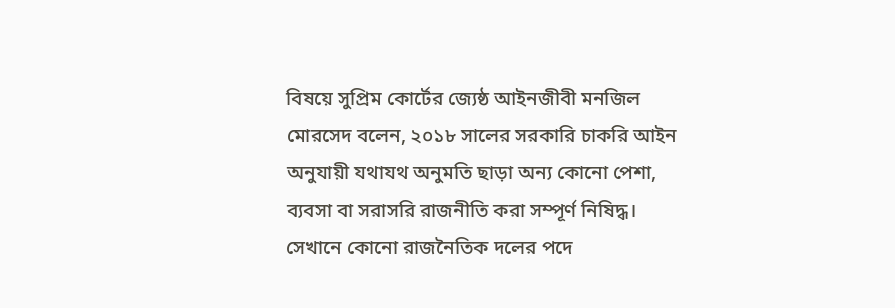বিষয়ে সুপ্রিম কোর্টের জ্যেষ্ঠ আইনজীবী মনজিল মোরসেদ বলেন, ২০১৮ সালের সরকারি চাকরি আইন অনুযায়ী যথাযথ অনুমতি ছাড়া অন্য কোনো পেশা, ব্যবসা বা সরাসরি রাজনীতি করা সম্পূর্ণ নিষিদ্ধ। সেখানে কোনো রাজনৈতিক দলের পদে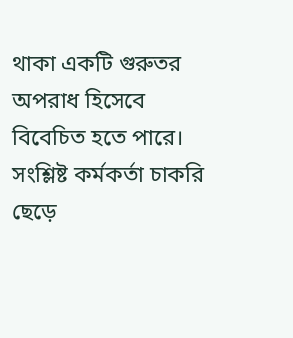থাকা একটি গুরুতর অপরাধ হিসেবে বিবেচিত হতে পারে। সংশ্লিষ্ট কর্মকর্তা চাকরি ছেড়ে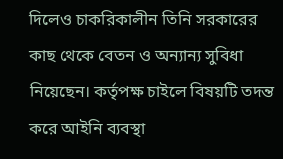দিলেও চাকরিকালীন তিনি সরকারের কাছ থেকে বেতন ও অন্যান্য সুবিধা নিয়েছেন। কর্তৃপক্ষ চাইলে বিষয়টি তদন্ত করে আইনি ব্যবস্থা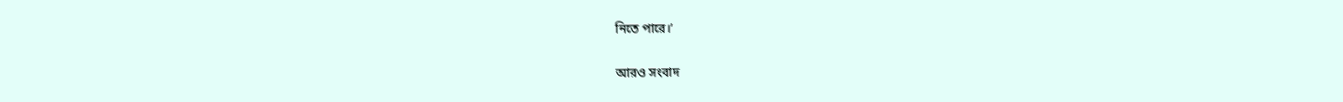নিতে পারে।’

আরও সংবাদ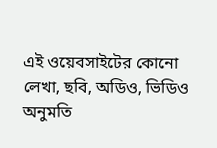এই ওয়েবসাইটের কোনো লেখা, ছবি, অডিও, ভিডিও অনুমতি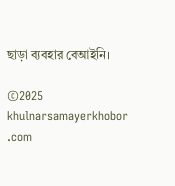ছাড়া ব্যবহার বেআইনি।

©2025 khulnarsamayerkhobor .com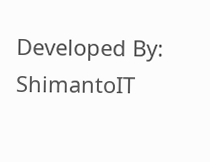Developed By: ShimantoIT